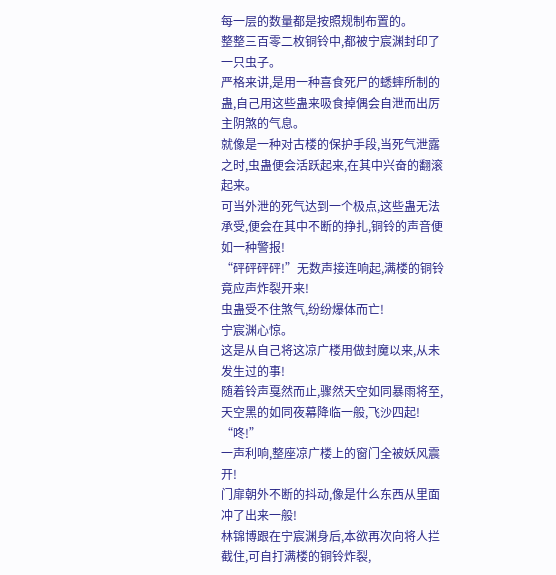每一层的数量都是按照规制布置的。
整整三百零二枚铜铃中,都被宁宸渊封印了一只虫子。
严格来讲,是用一种喜食死尸的蟋蟀所制的蛊,自己用这些蛊来吸食掉偶会自泄而出厉主阴煞的气息。
就像是一种对古楼的保护手段,当死气泄露之时,虫蛊便会活跃起来,在其中兴奋的翻滚起来。
可当外泄的死气达到一个极点,这些蛊无法承受,便会在其中不断的挣扎,铜铃的声音便如一种警报!
“砰砰砰砰!”无数声接连响起,满楼的铜铃竟应声炸裂开来!
虫蛊受不住煞气,纷纷爆体而亡!
宁宸渊心惊。
这是从自己将这凉广楼用做封魔以来,从未发生过的事!
随着铃声戛然而止,骤然天空如同暴雨将至,天空黑的如同夜幕降临一般,飞沙四起!
“咚!”
一声利响,整座凉广楼上的窗门全被妖风震开!
门扉朝外不断的抖动,像是什么东西从里面冲了出来一般!
林锦博跟在宁宸渊身后,本欲再次向将人拦截住,可自打满楼的铜铃炸裂,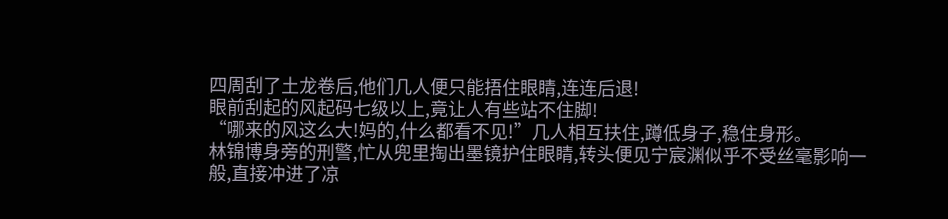四周刮了土龙卷后,他们几人便只能捂住眼睛,连连后退!
眼前刮起的风起码七级以上,竟让人有些站不住脚!
“哪来的风这么大!妈的,什么都看不见!”几人相互扶住,蹲低身子,稳住身形。
林锦博身旁的刑警,忙从兜里掏出墨镜护住眼睛,转头便见宁宸渊似乎不受丝毫影响一般,直接冲进了凉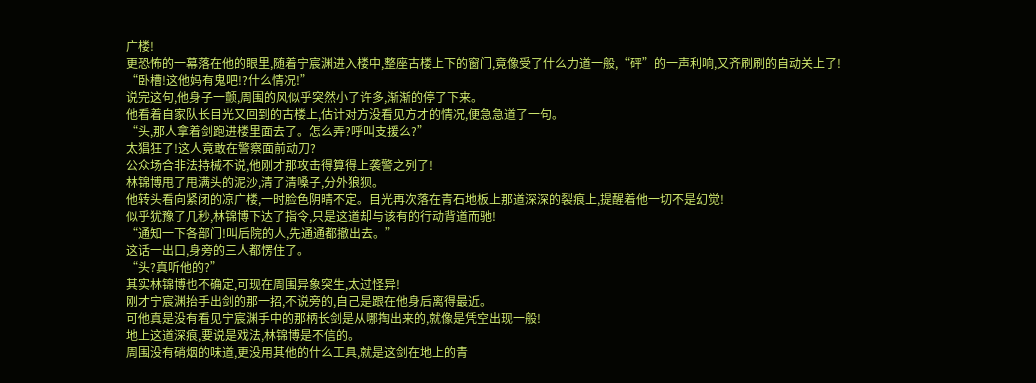广楼!
更恐怖的一幕落在他的眼里,随着宁宸渊进入楼中,整座古楼上下的窗门,竟像受了什么力道一般,“砰”的一声利响,又齐刷刷的自动关上了!
“卧槽!这他妈有鬼吧!?什么情况!”
说完这句,他身子一颤,周围的风似乎突然小了许多,渐渐的停了下来。
他看着自家队长目光又回到的古楼上,估计对方没看见方才的情况,便急急道了一句。
“头,那人拿着剑跑进楼里面去了。怎么弄?呼叫支援么?”
太猖狂了!这人竟敢在警察面前动刀?
公众场合非法持械不说,他刚才那攻击得算得上袭警之列了!
林锦博甩了甩满头的泥沙,清了清嗓子,分外狼狈。
他转头看向紧闭的凉广楼,一时脸色阴晴不定。目光再次落在青石地板上那道深深的裂痕上,提醒着他一切不是幻觉!
似乎犹豫了几秒,林锦博下达了指令,只是这道却与该有的行动背道而驰!
“通知一下各部门!叫后院的人,先通通都撤出去。”
这话一出口,身旁的三人都愣住了。
“头?真听他的?”
其实林锦博也不确定,可现在周围异象突生,太过怪异!
刚才宁宸渊抬手出剑的那一招,不说旁的,自己是跟在他身后离得最近。
可他真是没有看见宁宸渊手中的那柄长剑是从哪掏出来的,就像是凭空出现一般!
地上这道深痕,要说是戏法,林锦博是不信的。
周围没有硝烟的味道,更没用其他的什么工具,就是这剑在地上的青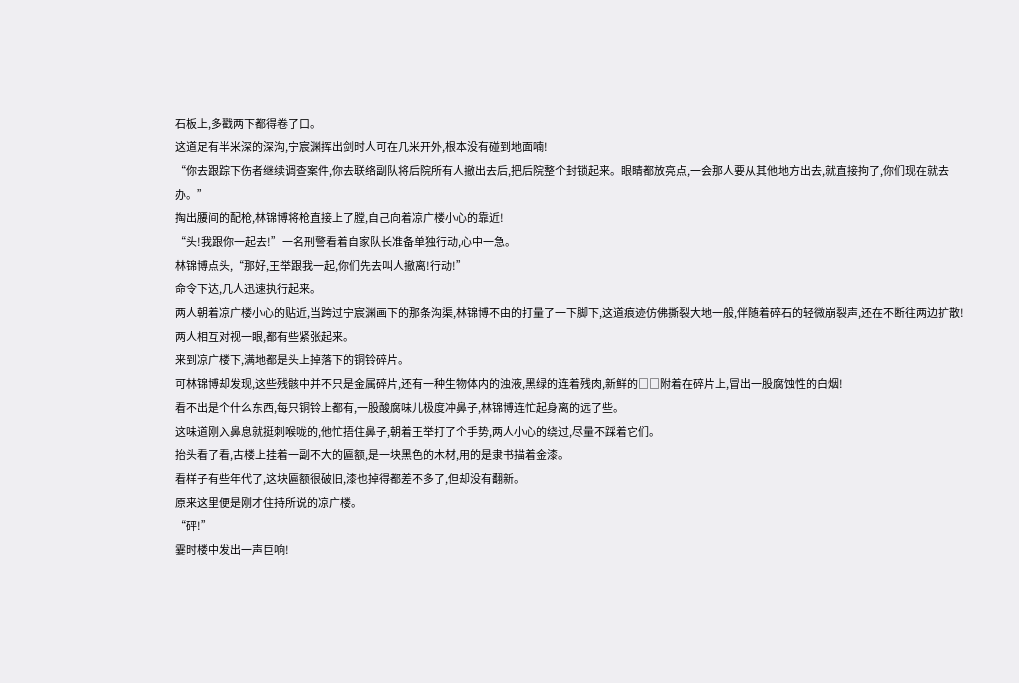石板上,多戳两下都得卷了口。
这道足有半米深的深沟,宁宸渊挥出剑时人可在几米开外,根本没有碰到地面喃!
“你去跟踪下伤者继续调查案件,你去联络副队将后院所有人撤出去后,把后院整个封锁起来。眼睛都放亮点,一会那人要从其他地方出去,就直接拘了,你们现在就去办。”
掏出腰间的配枪,林锦博将枪直接上了膛,自己向着凉广楼小心的靠近!
“头!我跟你一起去!”一名刑警看着自家队长准备单独行动,心中一急。
林锦博点头,“那好,王举跟我一起,你们先去叫人撤离!行动!”
命令下达,几人迅速执行起来。
两人朝着凉广楼小心的贴近,当跨过宁宸渊画下的那条沟渠,林锦博不由的打量了一下脚下,这道痕迹仿佛撕裂大地一般,伴随着碎石的轻微崩裂声,还在不断往两边扩散!
两人相互对视一眼,都有些紧张起来。
来到凉广楼下,满地都是头上掉落下的铜铃碎片。
可林锦博却发现,这些残骸中并不只是金属碎片,还有一种生物体内的浊液,黑绿的连着残肉,新鲜的□□附着在碎片上,冒出一股腐蚀性的白烟!
看不出是个什么东西,每只铜铃上都有,一股酸腐味儿极度冲鼻子,林锦博连忙起身离的远了些。
这味道刚入鼻息就挺刺喉咙的,他忙捂住鼻子,朝着王举打了个手势,两人小心的绕过,尽量不踩着它们。
抬头看了看,古楼上挂着一副不大的匾额,是一块黑色的木材,用的是隶书描着金漆。
看样子有些年代了,这块匾额很破旧,漆也掉得都差不多了,但却没有翻新。
原来这里便是刚才住持所说的凉广楼。
“砰!”
霎时楼中发出一声巨响!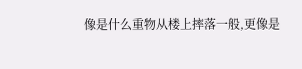像是什么重物从楼上摔落一般,更像是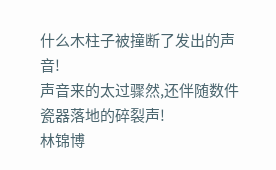什么木柱子被撞断了发出的声音!
声音来的太过骤然,还伴随数件瓷器落地的碎裂声!
林锦博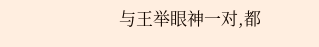与王举眼神一对,都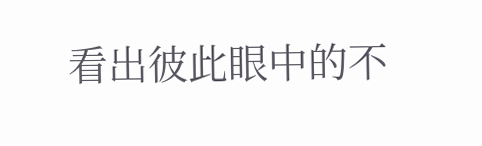看出彼此眼中的不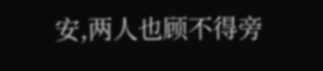安,两人也顾不得旁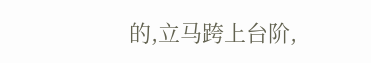的,立马跨上台阶,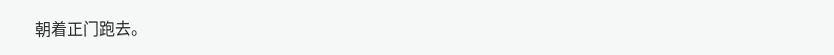朝着正门跑去。